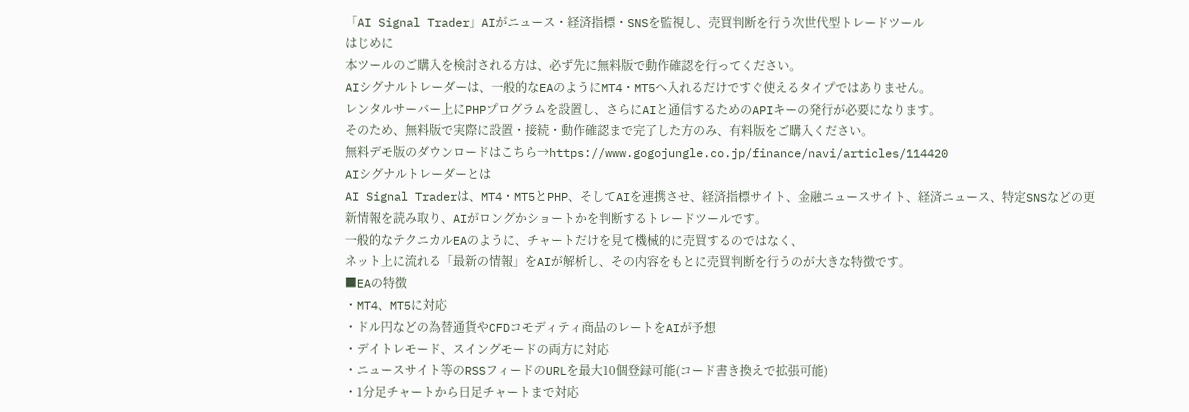「AI Signal Trader」AIがニュース・経済指標・SNSを監視し、売買判断を行う次世代型トレードツール
はじめに
本ツールのご購入を検討される方は、必ず先に無料版で動作確認を行ってください。
AIシグナルトレーダーは、一般的なEAのようにMT4・MT5へ入れるだけですぐ使えるタイプではありません。
レンタルサーバー上にPHPプログラムを設置し、さらにAIと通信するためのAPIキーの発行が必要になります。
そのため、無料版で実際に設置・接続・動作確認まで完了した方のみ、有料版をご購入ください。
無料デモ版のダウンロードはこちら→https://www.gogojungle.co.jp/finance/navi/articles/114420
AIシグナルトレーダーとは
AI Signal Traderは、MT4・MT5とPHP、そしてAIを連携させ、経済指標サイト、金融ニュースサイト、経済ニュース、特定SNSなどの更新情報を読み取り、AIがロングかショートかを判断するトレードツールです。
一般的なテクニカルEAのように、チャートだけを見て機械的に売買するのではなく、
ネット上に流れる「最新の情報」をAIが解析し、その内容をもとに売買判断を行うのが大きな特徴です。
■EAの特徴
・MT4、MT5に対応
・ドル円などの為替通貨やCFDコモディティ商品のレートをAIが予想
・デイトレモード、スイングモードの両方に対応
・ニュースサイト等のRSSフィードのURLを最大10個登録可能(コード書き換えで拡張可能)
・1分足チャートから日足チャートまで対応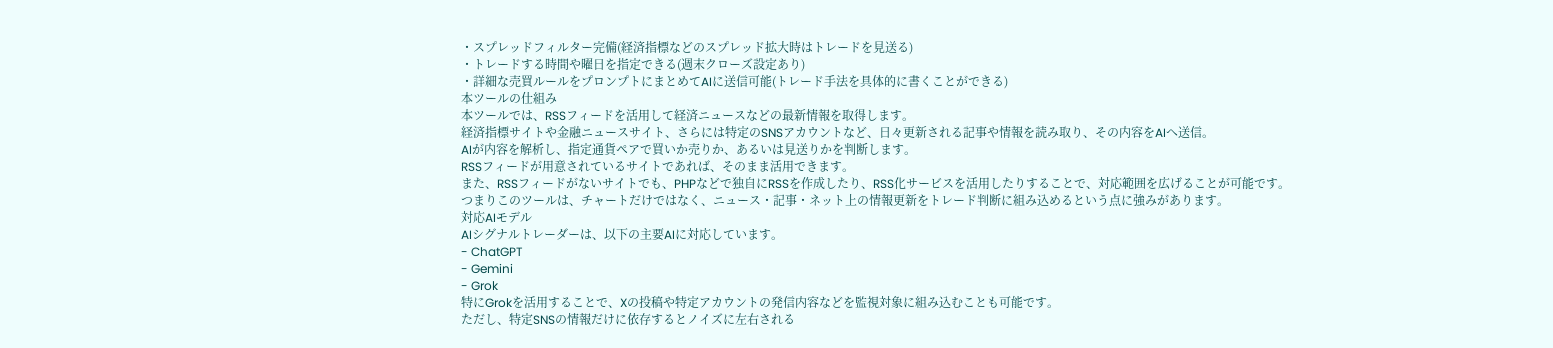・スプレッドフィルター完備(経済指標などのスプレッド拡大時はトレードを見送る)
・トレードする時間や曜日を指定できる(週末クローズ設定あり)
・詳細な売買ルールをプロンプトにまとめてAIに送信可能(トレード手法を具体的に書くことができる)
本ツールの仕組み
本ツールでは、RSSフィードを活用して経済ニュースなどの最新情報を取得します。
経済指標サイトや金融ニュースサイト、さらには特定のSNSアカウントなど、日々更新される記事や情報を読み取り、その内容をAIへ送信。
AIが内容を解析し、指定通貨ペアで買いか売りか、あるいは見送りかを判断します。
RSSフィードが用意されているサイトであれば、そのまま活用できます。
また、RSSフィードがないサイトでも、PHPなどで独自にRSSを作成したり、RSS化サービスを活用したりすることで、対応範囲を広げることが可能です。
つまりこのツールは、チャートだけではなく、ニュース・記事・ネット上の情報更新をトレード判断に組み込めるという点に強みがあります。
対応AIモデル
AIシグナルトレーダーは、以下の主要AIに対応しています。
- ChatGPT
- Gemini
- Grok
特にGrokを活用することで、Xの投稿や特定アカウントの発信内容などを監視対象に組み込むことも可能です。
ただし、特定SNSの情報だけに依存するとノイズに左右される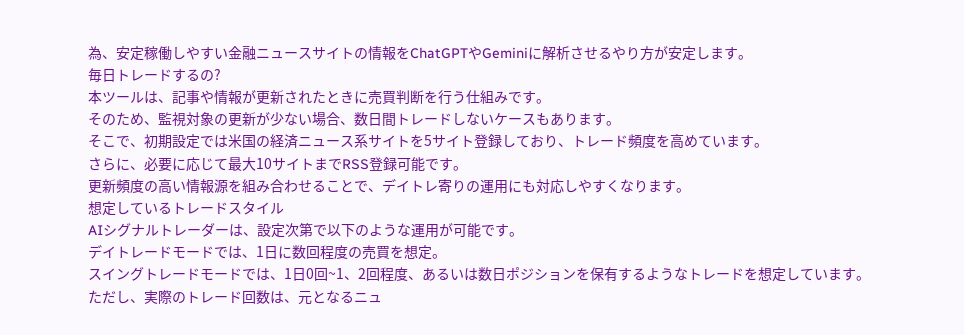為、安定稼働しやすい金融ニュースサイトの情報をChatGPTやGeminiに解析させるやり方が安定します。
毎日トレードするの?
本ツールは、記事や情報が更新されたときに売買判断を行う仕組みです。
そのため、監視対象の更新が少ない場合、数日間トレードしないケースもあります。
そこで、初期設定では米国の経済ニュース系サイトを5サイト登録しており、トレード頻度を高めています。
さらに、必要に応じて最大10サイトまでRSS登録可能です。
更新頻度の高い情報源を組み合わせることで、デイトレ寄りの運用にも対応しやすくなります。
想定しているトレードスタイル
AIシグナルトレーダーは、設定次第で以下のような運用が可能です。
デイトレードモードでは、1日に数回程度の売買を想定。
スイングトレードモードでは、1日0回~1、2回程度、あるいは数日ポジションを保有するようなトレードを想定しています。
ただし、実際のトレード回数は、元となるニュ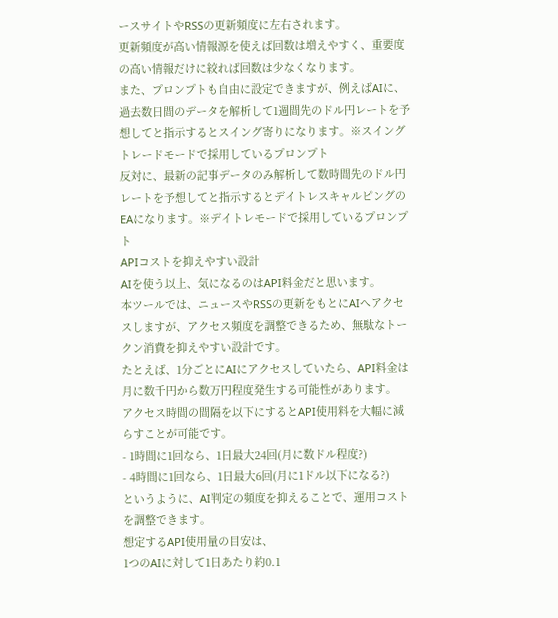ースサイトやRSSの更新頻度に左右されます。
更新頻度が高い情報源を使えば回数は増えやすく、重要度の高い情報だけに絞れば回数は少なくなります。
また、プロンプトも自由に設定できますが、例えばAIに、過去数日間のデータを解析して1週間先のドル円レートを予想してと指示するとスイング寄りになります。※スイングトレードモードで採用しているプロンプト
反対に、最新の記事データのみ解析して数時間先のドル円レートを予想してと指示するとデイトレスキャルピングのEAになります。※デイトレモードで採用しているプロンプト
APIコストを抑えやすい設計
AIを使う以上、気になるのはAPI料金だと思います。
本ツールでは、ニュースやRSSの更新をもとにAIへアクセスしますが、アクセス頻度を調整できるため、無駄なトークン消費を抑えやすい設計です。
たとえば、1分ごとにAIにアクセスしていたら、API料金は月に数千円から数万円程度発生する可能性があります。
アクセス時間の間隔を以下にするとAPI使用料を大幅に減らすことが可能です。
- 1時間に1回なら、1日最大24回(月に数ドル程度?)
- 4時間に1回なら、1日最大6回(月に1ドル以下になる?)
というように、AI判定の頻度を抑えることで、運用コストを調整できます。
想定するAPI使用量の目安は、
1つのAIに対して1日あたり約0.1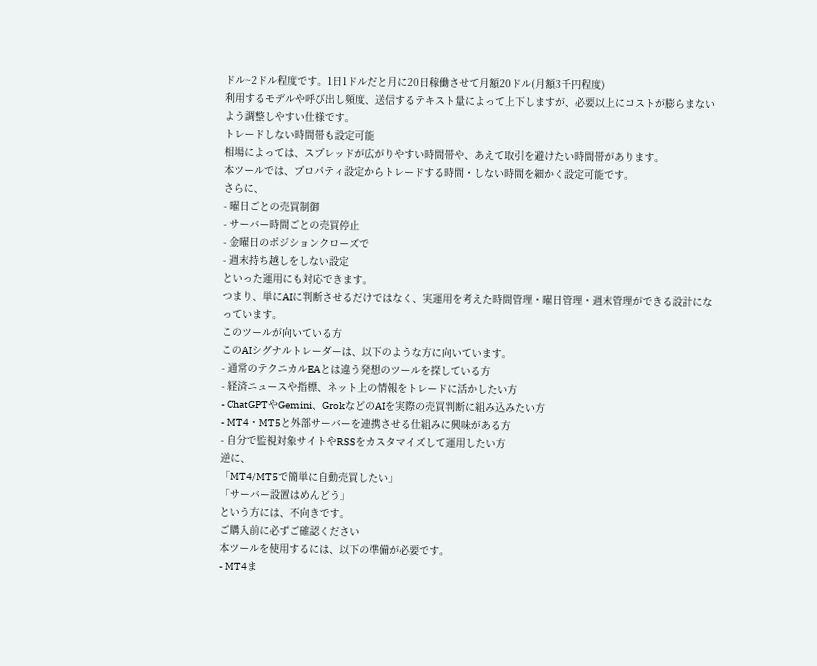ドル~2ドル程度です。1日1ドルだと月に20日稼働させて月額20ドル(月額3千円程度)
利用するモデルや呼び出し頻度、送信するテキスト量によって上下しますが、必要以上にコストが膨らまないよう調整しやすい仕様です。
トレードしない時間帯も設定可能
相場によっては、スプレッドが広がりやすい時間帯や、あえて取引を避けたい時間帯があります。
本ツールでは、プロパティ設定からトレードする時間・しない時間を細かく設定可能です。
さらに、
- 曜日ごとの売買制御
- サーバー時間ごとの売買停止
- 金曜日のポジションクローズで
- 週末持ち越しをしない設定
といった運用にも対応できます。
つまり、単にAIに判断させるだけではなく、実運用を考えた時間管理・曜日管理・週末管理ができる設計になっています。
このツールが向いている方
このAIシグナルトレーダーは、以下のような方に向いています。
- 通常のテクニカルEAとは違う発想のツールを探している方
- 経済ニュースや指標、ネット上の情報をトレードに活かしたい方
- ChatGPTやGemini、GrokなどのAIを実際の売買判断に組み込みたい方
- MT4・MT5と外部サーバーを連携させる仕組みに興味がある方
- 自分で監視対象サイトやRSSをカスタマイズして運用したい方
逆に、
「MT4/MT5で簡単に自動売買したい」
「サーバー設置はめんどう」
という方には、不向きです。
ご購入前に必ずご確認ください
本ツールを使用するには、以下の準備が必要です。
- MT4ま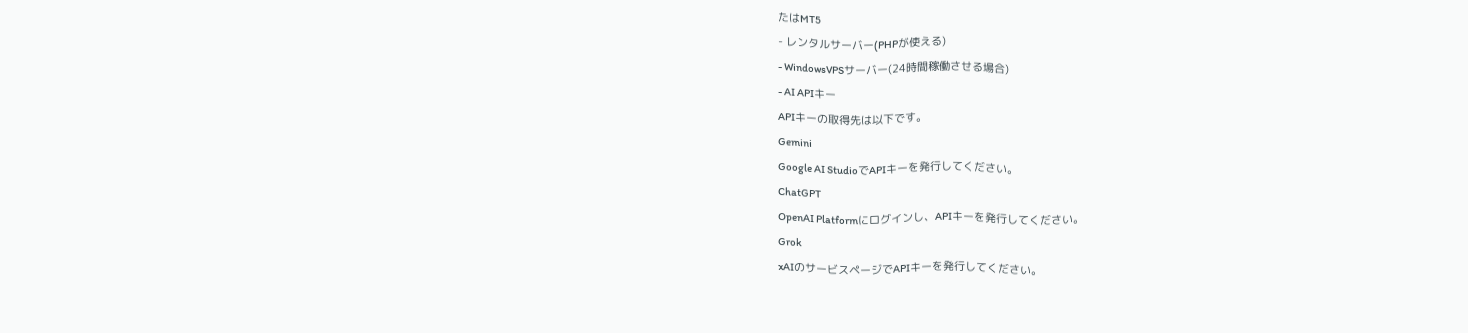たはMT5
- レンタルサーバー(PHPが使える)
- WindowsVPSサーバー(24時間稼働させる場合)
- AI APIキー
APIキーの取得先は以下です。
Gemini
Google AI StudioでAPIキーを発行してください。
ChatGPT
OpenAI Platformにログインし、APIキーを発行してください。
Grok
xAIのサービスページでAPIキーを発行してください。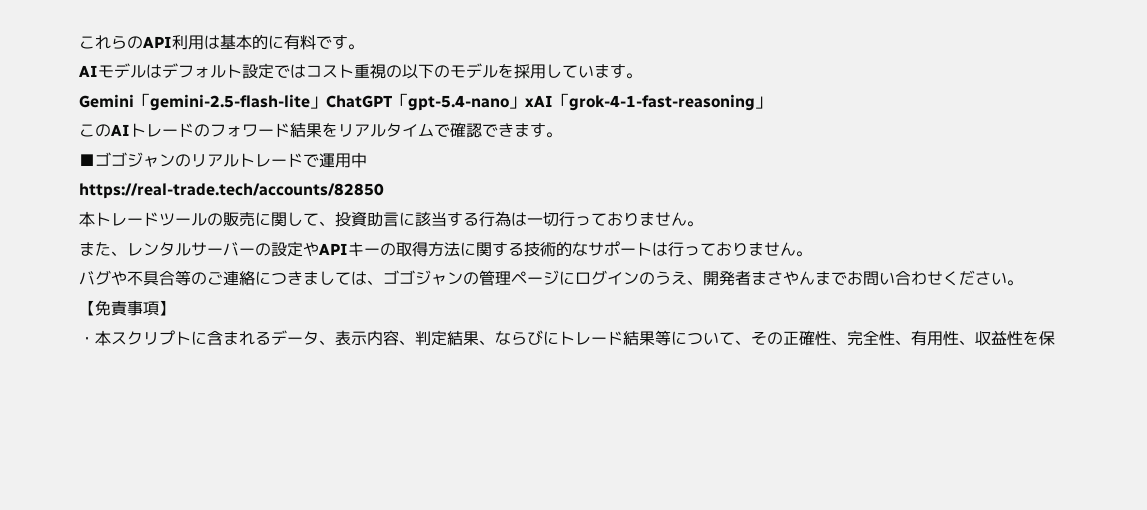これらのAPI利用は基本的に有料です。
AIモデルはデフォルト設定ではコスト重視の以下のモデルを採用しています。
Gemini「gemini-2.5-flash-lite」ChatGPT「gpt-5.4-nano」xAI「grok-4-1-fast-reasoning」
このAIトレードのフォワード結果をリアルタイムで確認できます。
■ゴゴジャンのリアルトレードで運用中
https://real-trade.tech/accounts/82850
本トレードツールの販売に関して、投資助言に該当する行為は一切行っておりません。
また、レンタルサーバーの設定やAPIキーの取得方法に関する技術的なサポートは行っておりません。
バグや不具合等のご連絡につきましては、ゴゴジャンの管理ページにログインのうえ、開発者まさやんまでお問い合わせください。
【免責事項】
・本スクリプトに含まれるデータ、表示内容、判定結果、ならびにトレード結果等について、その正確性、完全性、有用性、収益性を保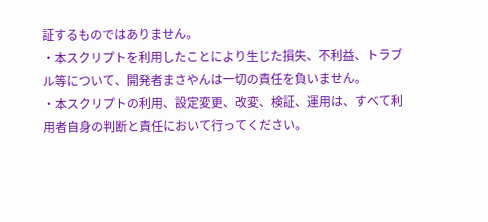証するものではありません。
・本スクリプトを利用したことにより生じた損失、不利益、トラブル等について、開発者まさやんは一切の責任を負いません。
・本スクリプトの利用、設定変更、改変、検証、運用は、すべて利用者自身の判断と責任において行ってください。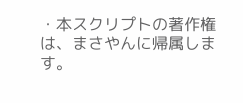・本スクリプトの著作権は、まさやんに帰属します。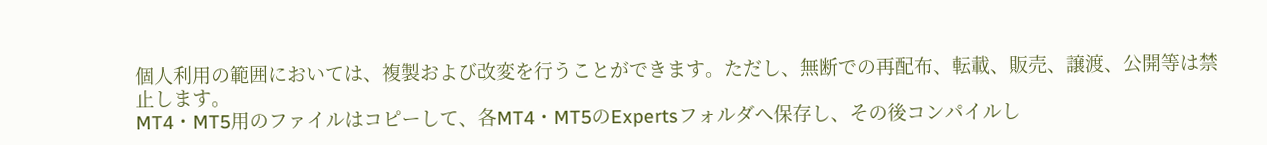個人利用の範囲においては、複製および改変を行うことができます。ただし、無断での再配布、転載、販売、譲渡、公開等は禁止します。
MT4・MT5用のファイルはコピーして、各MT4・MT5のExpertsフォルダへ保存し、その後コンパイルし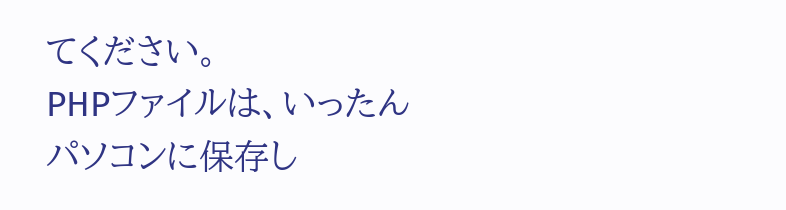てください。
PHPファイルは、いったんパソコンに保存し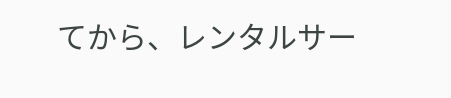てから、レンタルサー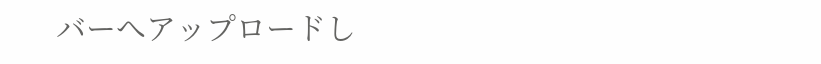バーへアップロードし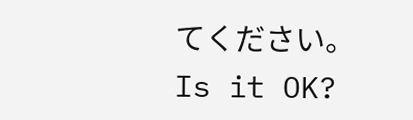てください。
Is it OK?